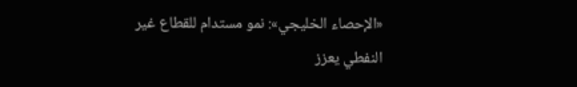«الإحصاء الخليجي»: نمو مستدام للقطاع غير النفطي يعزز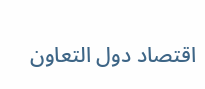اقتصاد دول التعاون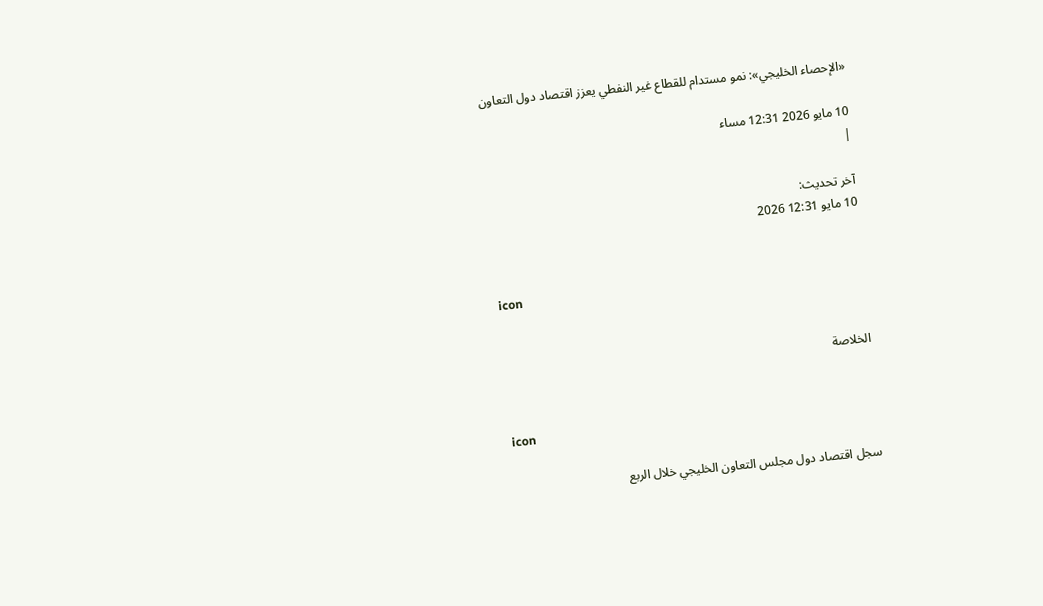«الإحصاء الخليجي»: نمو مستدام للقطاع غير النفطي يعزز اقتصاد دول التعاون

10 مايو 2026 12:31 مساء
|

آخر تحديث:
10 مايو 12:31 2026


icon


الخلاصة


icon

سجل اقتصاد دول مجلس التعاون الخليجي خلال الربع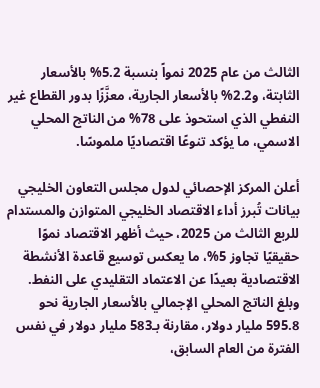الثالث من عام 2025 نمواً بنسبة 5.2% بالأسعار الثابتة، و2.2% بالأسعار الجارية، معزَّزًا بدور القطاع غير النفطي الذي استحوذ على 78% من الناتج المحلي الاسمي، ما يؤكد تنوعًا اقتصاديًا ملموسًا.

أعلن المركز الإحصائي لدول مجلس التعاون الخليجي بيانات تُبرز أداء الاقتصاد الخليجي المتوازن والمستدام للربع الثالث من 2025، حيث أظهر الاقتصاد نموًا حقيقيًا تجاوز 5%، ما يعكس توسيع قاعدة الأنشطة الاقتصادية بعيدًا عن الاعتماد التقليدي على النفط. وبلغ الناتج المحلي الإجمالي بالأسعار الجارية نحو 595.8 مليار دولار، مقارنة بـ583 مليار دولار في نفس الفترة من العام السابق،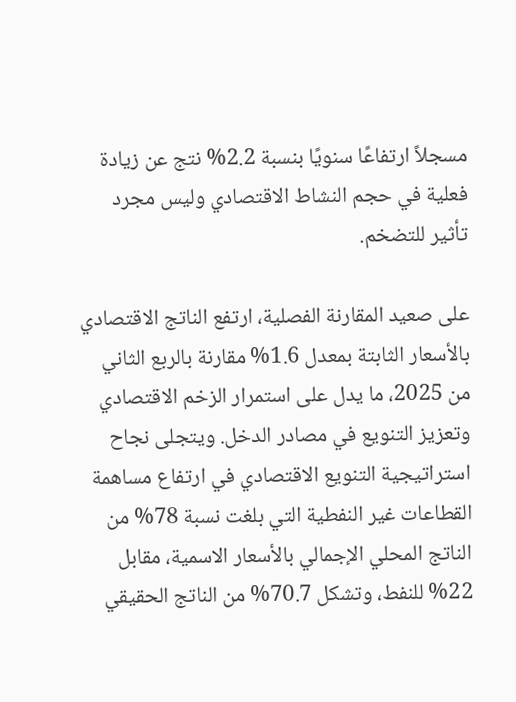مسجلاً ارتفاعًا سنويًا بنسبة 2.2% نتج عن زيادة فعلية في حجم النشاط الاقتصادي وليس مجرد تأثير للتضخم.

على صعيد المقارنة الفصلية، ارتفع الناتج الاقتصادي بالأسعار الثابتة بمعدل 1.6% مقارنة بالربع الثاني من 2025، ما يدل على استمرار الزخم الاقتصادي وتعزيز التنويع في مصادر الدخل. ويتجلى نجاح استراتيجية التنويع الاقتصادي في ارتفاع مساهمة القطاعات غير النفطية التي بلغت نسبة 78% من الناتج المحلي الإجمالي بالأسعار الاسمية، مقابل 22% للنفط، وتشكل 70.7% من الناتج الحقيقي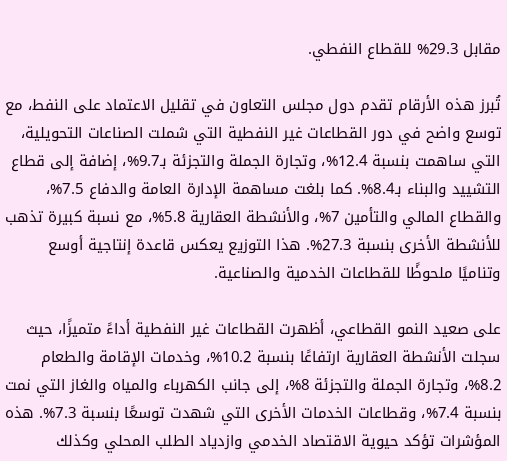مقابل 29.3% للقطاع النفطي.

تُبرز هذه الأرقام تقدم دول مجلس التعاون في تقليل الاعتماد على النفط، مع توسع واضح في دور القطاعات غير النفطية التي شملت الصناعات التحويلية، التي ساهمت بنسبة 12.4%، وتجارة الجملة والتجزئة بـ9.7%، إضافة إلى قطاع التشييد والبناء بـ8.4%. كما بلغت مساهمة الإدارة العامة والدفاع 7.5%، والقطاع المالي والتأمين 7%، والأنشطة العقارية 5.8%، مع نسبة كبيرة تذهب للأنشطة الأخرى بنسبة 27.3%. هذا التوزيع يعكس قاعدة إنتاجية أوسع وتناميًا ملحوظًا للقطاعات الخدمية والصناعية.

على صعيد النمو القطاعي، أظهرت القطاعات غير النفطية أداءً متميزًا، حيث سجلت الأنشطة العقارية ارتفاعًا بنسبة 10.2%، وخدمات الإقامة والطعام 8.2%، وتجارة الجملة والتجزئة 8%، إلى جانب الكهرباء والمياه والغاز التي نمت بنسبة 7.4%، وقطاعات الخدمات الأخرى التي شهدت توسعًا بنسبة 7.3%. هذه المؤشرات تؤكد حيوية الاقتصاد الخدمي وازدياد الطلب المحلي وكذلك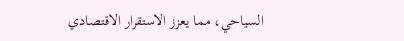السياحي، مما يعزز الاستقرار الاقتصادي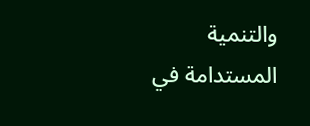والتنمية المستدامة في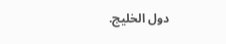دول الخليج.